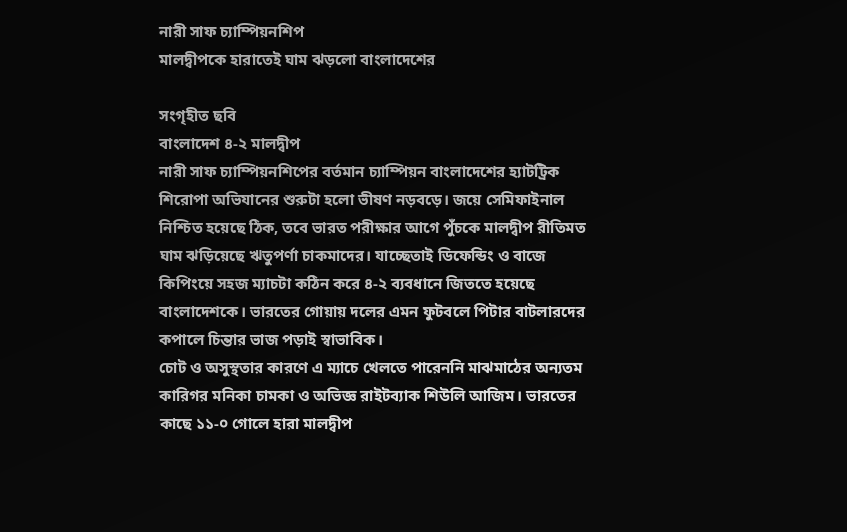নারী সাফ চ্যাম্পিয়নশিপ
মালদ্বীপকে হারাতেই ঘাম ঝড়লো বাংলাদেশের

সংগৃহীত ছবি
বাংলাদেশ ৪-২ মালদ্বীপ
নারী সাফ চ্যাম্পিয়নশিপের বর্তমান চ্যাম্পিয়ন বাংলাদেশের হ্যাটট্রিক শিরোপা অভিযানের শুরুটা হলো ভীষণ নড়বড়ে। জয়ে সেমিফাইনাল নিশ্চিত হয়েছে ঠিক, তবে ভারত পরীক্ষার আগে পুঁচকে মালদ্বীপ রীতিমত ঘাম ঝড়িয়েছে ঋতুপর্ণা চাকমাদের। যাচ্ছেতাই ডিফেন্ডিং ও বাজে কিপিংয়ে সহজ ম্যাচটা কঠিন করে ৪-২ ব্যবধানে জিততে হয়েছে বাংলাদেশকে। ভারতের গোয়ায় দলের এমন ফুটবলে পিটার বাটলারদের কপালে চিন্তার ভাজ পড়াই স্বাভাবিক।
চোট ও অসুস্থতার কারণে এ ম্যাচে খেলতে পারেননি মাঝমাঠের অন্যতম কারিগর মনিকা চামকা ও অভিজ্ঞ রাইটব্যাক শিউলি আজিম। ভারতের কাছে ১১-০ গোলে হারা মালদ্বীপ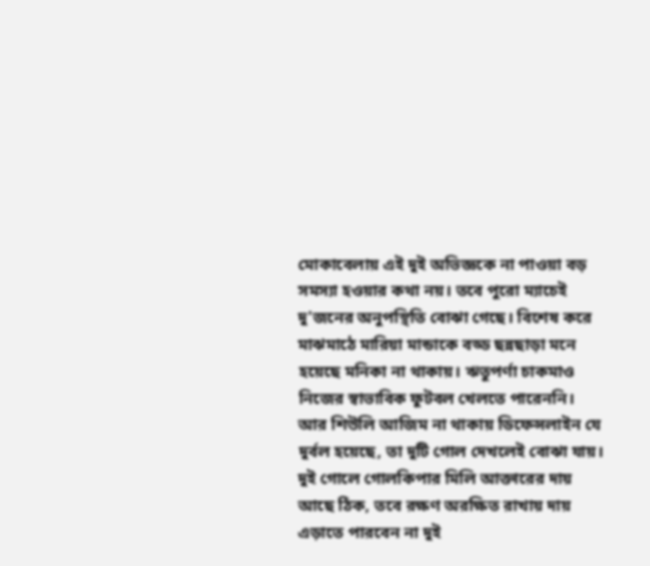মোকাবেলায় এই দুই অভিজ্ঞকে না পাওয়া বড় সমস্যা হওয়ার কথা নয়। তবে পুরো ম্যাচেই দু'জনের অনুপস্থিতি বোঝা গেছে। বিশেষ করে মাঝমাঠে মারিয়া মান্ডাকে বড্ড ছন্নছাড়া মনে হয়েছে মনিকা না থাকায়। ঋতুপর্ণা চাকমাও নিজের স্বাভাবিক ফুটবল খেলতে পারেননি।
আর শিউলি আজিম না থাকায় ডিফেন্সলাইন যে দুর্বল হয়েছে, তা দুটি গোল দেখলেই বোঝা যায়। দুই গোলে গোলকিপার মিলি আক্তারের দায় আছে ঠিক, তবে রক্ষণ অরক্ষিত রাখায় দায় এড়াতে পারবেন না দুই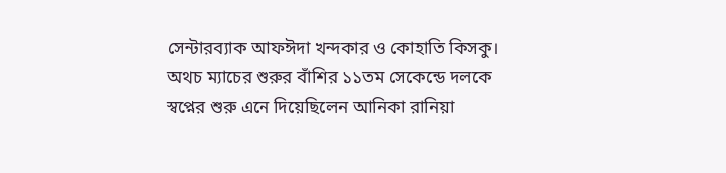সেন্টারব্যাক আফঈদা খন্দকার ও কোহাতি কিসকু।
অথচ ম্যাচের শুরুর বাঁশির ১১তম সেকেন্ডে দলকে স্বপ্নের শুরু এনে দিয়েছিলেন আনিকা রানিয়া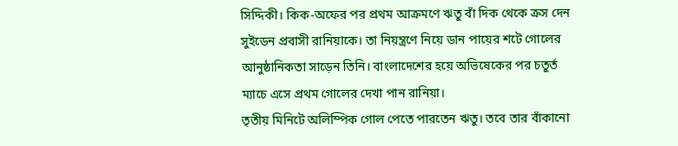সিদ্দিকী। কিক-অফের পর প্রথম আক্রমণে ঋতু বাঁ দিক থেকে ক্রস দেন সুইডেন প্রবাসী রানিয়াকে। তা নিয়ন্ত্রণে নিয়ে ডান পায়ের শটে গোলের আনুষ্ঠানিকতা সাড়েন তিনি। বাংলাদেশের হয়ে অভিষেকের পর চতুর্ত ম্যাচে এসে প্রথম গোলের দেখা পান রানিয়া।
তৃতীয় মিনিটে অলিম্পিক গোল পেতে পারতেন ঋতু। তবে তার বাঁকানো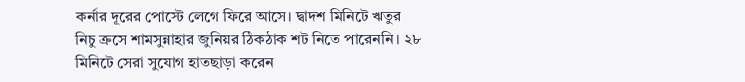কর্নার দূরের পোস্টে লেগে ফিরে আসে। দ্বাদশ মিনিটে ঋতুর নিচু ক্রসে শামসুন্নাহার জুনিয়র ঠিকঠাক শট নিতে পারেননি। ২৮ মিনিটে সেরা সুযোগ হাতছাড়া করেন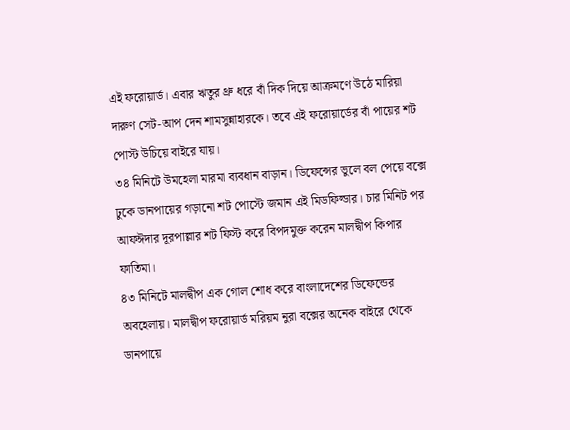এই ফরোয়ার্ড। এবার ঋতুর থ্রু ধরে বাঁ দিক দিয়ে আক্রমণে উঠে মারিয়া দারুণ সেট-আপ দেন শামসুন্নাহারকে। তবে এই ফরোয়ার্ডের বাঁ পায়ের শট পোস্ট উচিয়ে বাইরে যায়।
৩৪ মিনিটে উমহেলা মারমা ব্যবধান বাড়ান। ডিফেন্সের ভুলে বল পেয়ে বক্সে ঢুকে ডানপায়ের গড়ানো শট পোস্টে জমান এই মিডফিল্ডার। চার মিনিট পর আফঈদার দূরপাল্লার শট ফিস্ট করে বিপদমুক্ত করেন মালদ্বীপ কিপার ফাতিমা।
৪৩ মিনিটে মালদ্বীপ এক গোল শোধ করে বাংলাদেশের ডিফেন্ডের অবহেলায়। মালদ্বীপ ফরোয়ার্ড মরিয়ম নুরা বক্সের অনেক বাইরে থেকে ডানপায়ে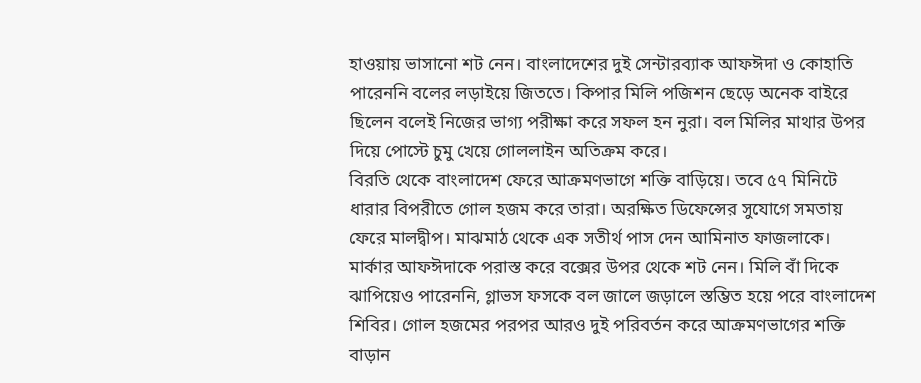হাওয়ায় ভাসানো শট নেন। বাংলাদেশের দুই সেন্টারব্যাক আফঈদা ও কোহাতি পারেননি বলের লড়াইয়ে জিততে। কিপার মিলি পজিশন ছেড়ে অনেক বাইরে ছিলেন বলেই নিজের ভাগ্য পরীক্ষা করে সফল হন নুরা। বল মিলির মাথার উপর দিয়ে পোস্টে চুমু খেয়ে গোললাইন অতিক্রম করে।
বিরতি থেকে বাংলাদেশ ফেরে আক্রমণভাগে শক্তি বাড়িয়ে। তবে ৫৭ মিনিটে ধারার বিপরীতে গোল হজম করে তারা। অরক্ষিত ডিফেন্সের সুযোগে সমতায় ফেরে মালদ্বীপ। মাঝমাঠ থেকে এক সতীর্থ পাস দেন আমিনাত ফাজলাকে। মার্কার আফঈদাকে পরাস্ত করে বক্সের উপর থেকে শট নেন। মিলি বাঁ দিকে ঝাপিয়েও পারেননি, গ্লাভস ফসকে বল জালে জড়ালে স্তম্ভিত হয়ে পরে বাংলাদেশ শিবির। গোল হজমের পরপর আরও দুই পরিবর্তন করে আক্রমণভাগের শক্তি বাড়ান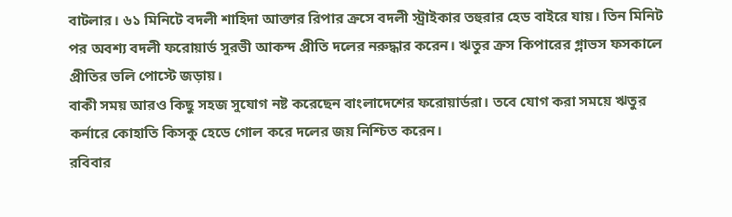বাটলার। ৬১ মিনিটে বদলী শাহিদা আক্তার রিপার ক্রসে বদলী স্ট্রাইকার তহুরার হেড বাইরে যায়। তিন মিনিট পর অবশ্য বদলী ফরোয়ার্ড সুরভী আকন্দ প্রীতি দলের নরুদ্ধার করেন। ঋতুর ক্রস কিপারের গ্লাভস ফসকালে প্রীতির ভলি পোস্টে জড়ায়।
বাকী সময় আরও কিছু সহজ সুযোগ নষ্ট করেছেন বাংলাদেশের ফরোয়ার্ডরা। তবে যোগ করা সময়ে ঋতুর কর্নারে কোহাতি কিসকু হেডে গোল করে দলের জয় নিশ্চিত করেন।
রবিবার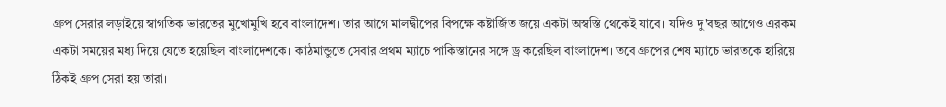গ্রুপ সেরার লড়াইয়ে স্বাগতিক ভারতের মুখোমুখি হবে বাংলাদেশ। তার আগে মালদ্বীপের বিপক্ষে কষ্টার্জিত জয়ে একটা অস্বস্তি থেকেই যাবে। যদিও দু'বছর আগেও এরকম একটা সময়ের মধ্য দিয়ে যেতে হয়েছিল বাংলাদেশকে। কাঠমান্ডুতে সেবার প্রথম ম্যাচে পাকিস্তানের সঙ্গে ড্র করেছিল বাংলাদেশ। তবে গ্রুপের শেষ ম্যাচে ভারতকে হারিয়ে ঠিকই গ্রুপ সেরা হয় তারা।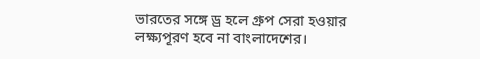ভারতের সঙ্গে ড্র হলে গ্রুপ সেরা হওয়ার লক্ষ্যপূরণ হবে না বাংলাদেশের।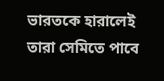ভারতকে হারালেই তারা সেমিতে পাবে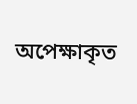অপেক্ষাকৃত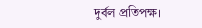দুর্বল প্রতিপক্ষ।